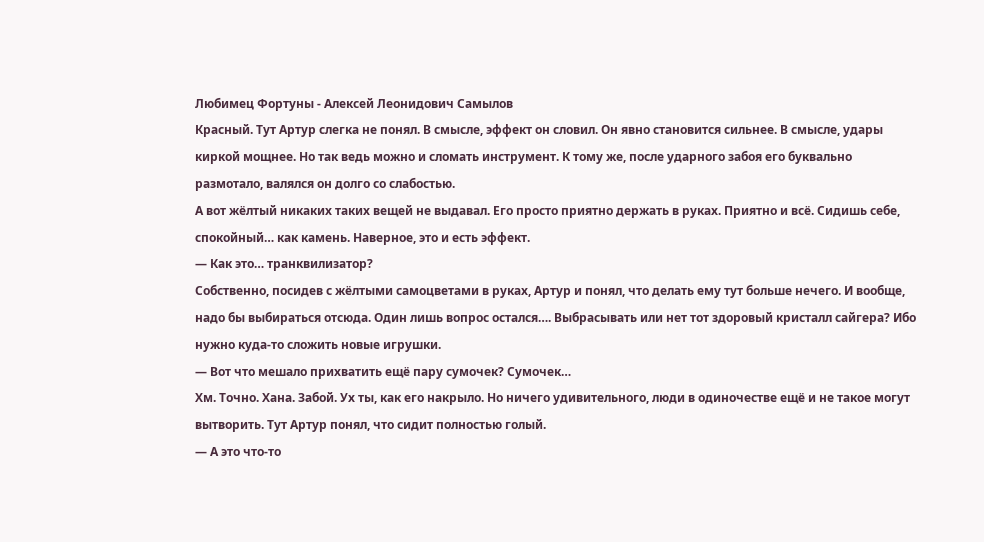Любимец Фортуны - Алексей Леонидович Самылов
Красный. Тут Артур слегка не понял. В смысле, эффект он словил. Он явно становится сильнее. В смысле, удары киркой мощнее. Но так ведь можно и сломать инструмент. К тому же, после ударного забоя его буквально размотало, валялся он долго со слабостью.
А вот жёлтый никаких таких вещей не выдавал. Его просто приятно держать в руках. Приятно и всё. Сидишь себе, спокойный… как камень. Наверное, это и есть эффект.
— Как это… транквилизатор?
Собственно, посидев с жёлтыми самоцветами в руках, Артур и понял, что делать ему тут больше нечего. И вообще, надо бы выбираться отсюда. Один лишь вопрос остался…. Выбрасывать или нет тот здоровый кристалл сайгера? Ибо нужно куда-то сложить новые игрушки.
— Вот что мешало прихватить ещё пару сумочек? Сумочек…
Хм. Точно. Хана. Забой. Ух ты, как его накрыло. Но ничего удивительного, люди в одиночестве ещё и не такое могут вытворить. Тут Артур понял, что сидит полностью голый.
— А это что-то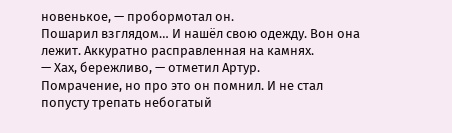новенькое, — пробормотал он.
Пошарил взглядом… И нашёл свою одежду. Вон она лежит. Аккуратно расправленная на камнях.
— Хах, бережливо, — отметил Артур.
Помрачение, но про это он помнил. И не стал попусту трепать небогатый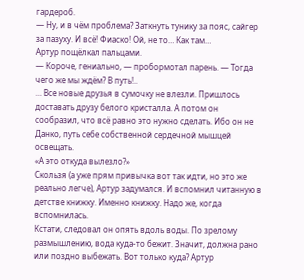гардероб.
— Ну, и в чём проблема? Заткнуть тунику за пояс, сайгер за пазуху. И всё! Фиаско! Ой, не то… Как там…
Артур пощёлкал пальцами.
— Короче, гениально, — пробормотал парень. — Тогда чего же мы ждём? В путь!..
… Все новые друзья в сумочку не влезли. Пришлось доставать друзу белого кристалла. А потом он сообразил, что всё равно это нужно сделать. Ибо он не Данко, путь себе собственной сердечной мышцей освещать.
«А это откуда вылезло?»
Скользя (а уже прям привычка вот так идти, но это же реально легче), Артур задумался. И вспомнил читанную в детстве книжку. Именно книжку. Надо же, когда вспомнилась.
Кстати, следовал он опять вдоль воды. По зрелому размышлению, вода куда-то бежит. Значит, должна рано или поздно выбежать. Вот только куда? Артур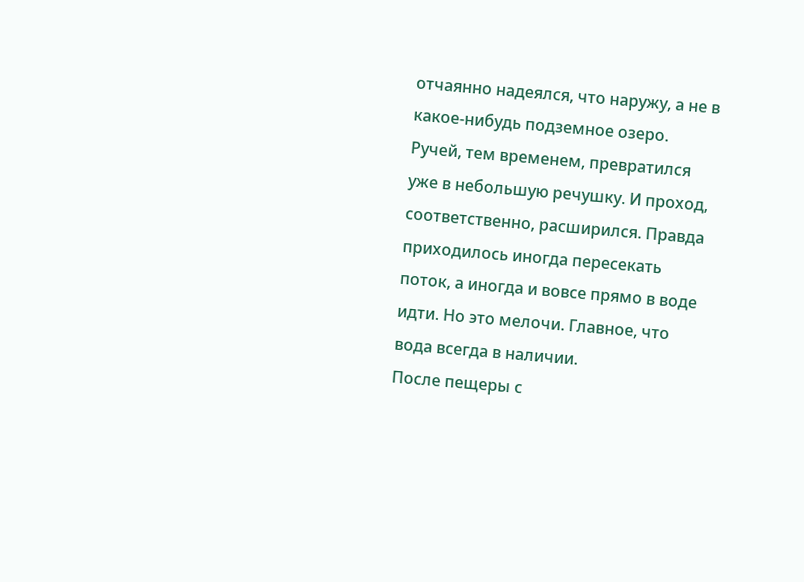отчаянно надеялся, что наружу, а не в какое-нибудь подземное озеро.
Ручей, тем временем, превратился уже в небольшую речушку. И проход, соответственно, расширился. Правда приходилось иногда пересекать поток, а иногда и вовсе прямо в воде идти. Но это мелочи. Главное, что вода всегда в наличии.
После пещеры с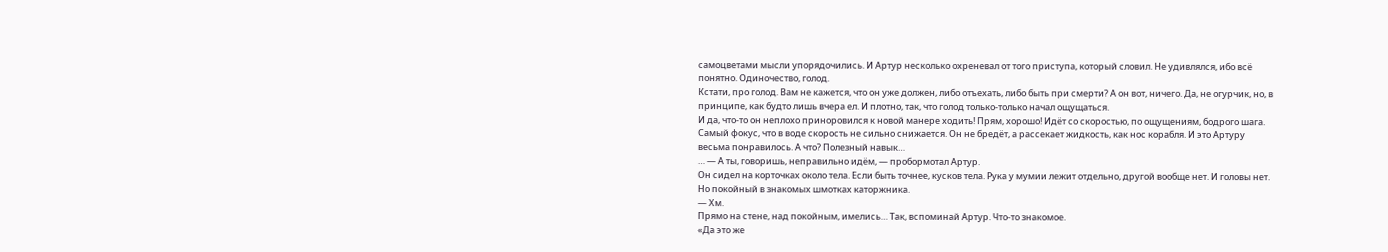самоцветами мысли упорядочились. И Артур несколько охреневал от того приступа, который словил. Не удивлялся, ибо всё понятно. Одиночество, голод.
Кстати, про голод. Вам не кажется, что он уже должен, либо отъехать, либо быть при смерти? А он вот, ничего. Да, не огурчик, но, в принципе, как будто лишь вчера ел. И плотно, так, что голод только-только начал ощущаться.
И да, что-то он неплохо приноровился к новой манере ходить! Прям, хорошо! Идёт со скоростью, по ощущениям, бодрого шага. Самый фокус, что в воде скорость не сильно снижается. Он не бредёт, а рассекает жидкость, как нос корабля. И это Артуру весьма понравилось. А что? Полезный навык…
… — А ты, говоришь, неправильно идём, — пробормотал Артур.
Он сидел на корточках около тела. Если быть точнее, кусков тела. Рука у мумии лежит отдельно, другой вообще нет. И головы нет. Но покойный в знакомых шмотках каторжника.
— Хм.
Прямо на стене, над покойным, имелись… Так, вспоминай Артур. Что-то знакомое.
«Да это же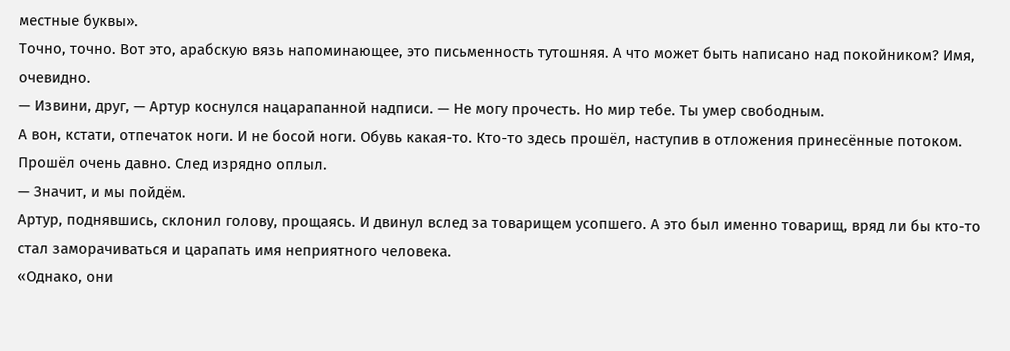местные буквы».
Точно, точно. Вот это, арабскую вязь напоминающее, это письменность тутошняя. А что может быть написано над покойником? Имя, очевидно.
— Извини, друг, — Артур коснулся нацарапанной надписи. — Не могу прочесть. Но мир тебе. Ты умер свободным.
А вон, кстати, отпечаток ноги. И не босой ноги. Обувь какая-то. Кто-то здесь прошёл, наступив в отложения принесённые потоком. Прошёл очень давно. След изрядно оплыл.
— Значит, и мы пойдём.
Артур, поднявшись, склонил голову, прощаясь. И двинул вслед за товарищем усопшего. А это был именно товарищ, вряд ли бы кто-то стал заморачиваться и царапать имя неприятного человека.
«Однако, они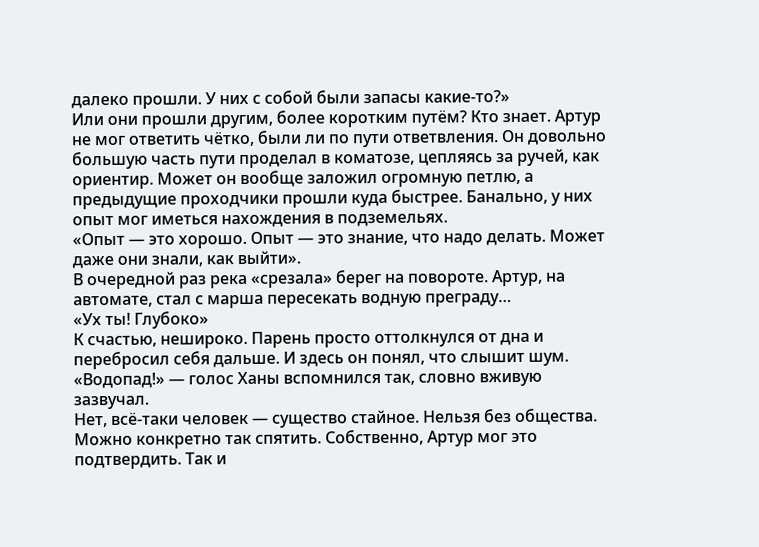далеко прошли. У них с собой были запасы какие-то?»
Или они прошли другим, более коротким путём? Кто знает. Артур не мог ответить чётко, были ли по пути ответвления. Он довольно большую часть пути проделал в коматозе, цепляясь за ручей, как ориентир. Может он вообще заложил огромную петлю, а предыдущие проходчики прошли куда быстрее. Банально, у них опыт мог иметься нахождения в подземельях.
«Опыт — это хорошо. Опыт — это знание, что надо делать. Может даже они знали, как выйти».
В очередной раз река «срезала» берег на повороте. Артур, на автомате, стал с марша пересекать водную преграду…
«Ух ты! Глубоко»
К счастью, нешироко. Парень просто оттолкнулся от дна и перебросил себя дальше. И здесь он понял, что слышит шум.
«Водопад!» — голос Ханы вспомнился так, словно вживую зазвучал.
Нет, всё-таки человек — существо стайное. Нельзя без общества. Можно конкретно так спятить. Собственно, Артур мог это подтвердить. Так и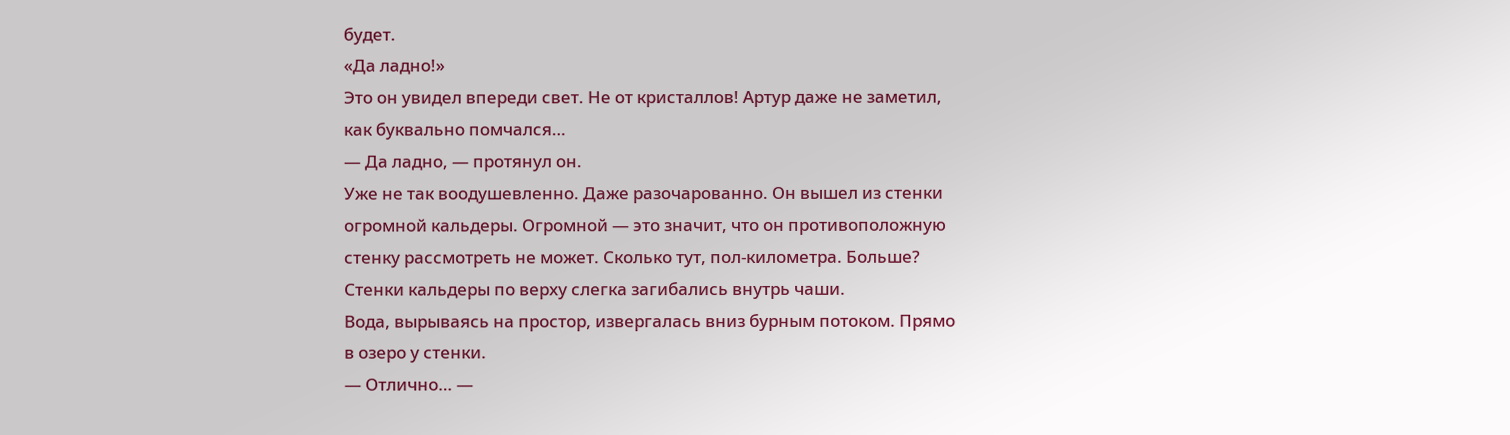будет.
«Да ладно!»
Это он увидел впереди свет. Не от кристаллов! Артур даже не заметил, как буквально помчался…
— Да ладно, — протянул он.
Уже не так воодушевленно. Даже разочарованно. Он вышел из стенки огромной кальдеры. Огромной — это значит, что он противоположную стенку рассмотреть не может. Сколько тут, пол-километра. Больше? Стенки кальдеры по верху слегка загибались внутрь чаши.
Вода, вырываясь на простор, извергалась вниз бурным потоком. Прямо в озеро у стенки.
— Отлично… —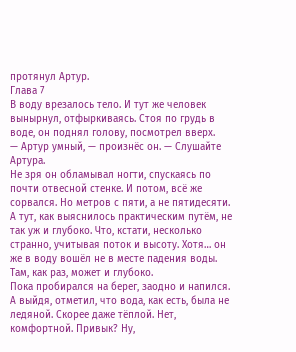протянул Артур.
Глава 7
В воду врезалось тело. И тут же человек вынырнул, отфыркиваясь. Стоя по грудь в воде, он поднял голову, посмотрел вверх.
— Артур умный, — произнёс он. — Слушайте Артура.
Не зря он обламывал ногти, спускаясь по почти отвесной стенке. И потом, всё же сорвался. Но метров с пяти, а не пятидесяти. А тут, как выяснилось практическим путём, не так уж и глубоко. Что, кстати, несколько странно, учитывая поток и высоту. Хотя… он же в воду вошёл не в месте падения воды. Там, как раз, может и глубоко.
Пока пробирался на берег, заодно и напился. А выйдя, отметил, что вода, как есть, была не ледяной. Скорее даже тёплой. Нет, комфортной. Привык? Ну,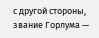с другой стороны, звание Горлума —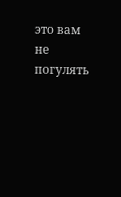это вам не погулять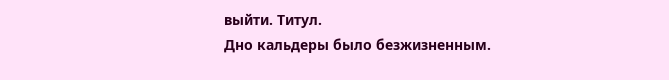выйти. Титул.
Дно кальдеры было безжизненным.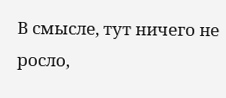В смысле, тут ничего не росло,